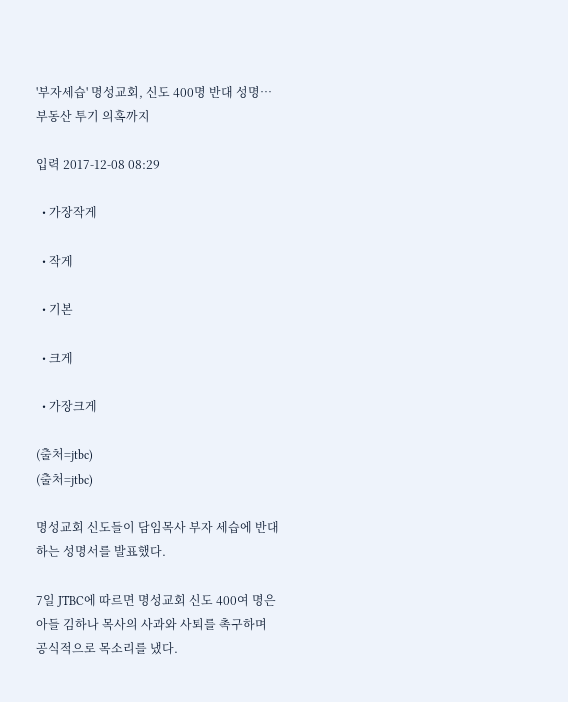'부자세습' 명성교회, 신도 400명 반대 성명… 부동산 투기 의혹까지

입력 2017-12-08 08:29

  • 가장작게

  • 작게

  • 기본

  • 크게

  • 가장크게

(출처=jtbc)
(출처=jtbc)

명성교회 신도들이 담임목사 부자 세습에 반대하는 성명서를 발표했다.

7일 JTBC에 따르면 명성교회 신도 400여 명은 아들 김하나 목사의 사과와 사퇴를 촉구하며 공식적으로 목소리를 냈다.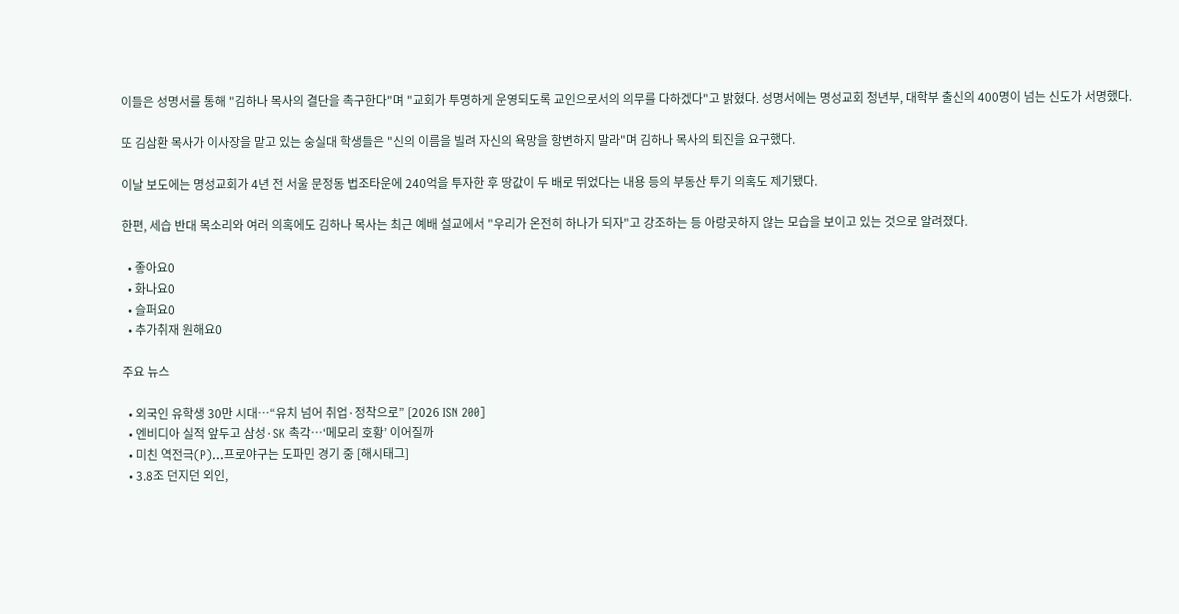이들은 성명서를 통해 "김하나 목사의 결단을 촉구한다"며 "교회가 투명하게 운영되도록 교인으로서의 의무를 다하겠다"고 밝혔다. 성명서에는 명성교회 청년부, 대학부 출신의 400명이 넘는 신도가 서명했다.

또 김삼환 목사가 이사장을 맡고 있는 숭실대 학생들은 "신의 이름을 빌려 자신의 욕망을 항변하지 말라"며 김하나 목사의 퇴진을 요구했다.

이날 보도에는 명성교회가 4년 전 서울 문정동 법조타운에 240억을 투자한 후 땅값이 두 배로 뛰었다는 내용 등의 부동산 투기 의혹도 제기됐다.

한편, 세습 반대 목소리와 여러 의혹에도 김하나 목사는 최근 예배 설교에서 "우리가 온전히 하나가 되자"고 강조하는 등 아랑곳하지 않는 모습을 보이고 있는 것으로 알려졌다.

  • 좋아요0
  • 화나요0
  • 슬퍼요0
  • 추가취재 원해요0

주요 뉴스

  • 외국인 유학생 30만 시대…“유치 넘어 취업·정착으로” [2026 ISN 200]
  • 엔비디아 실적 앞두고 삼성·SK 촉각…‘메모리 호황’ 이어질까
  • 미친 역전극(P)…프로야구는 도파민 경기 중 [해시태그]
  • 3.8조 던지던 외인,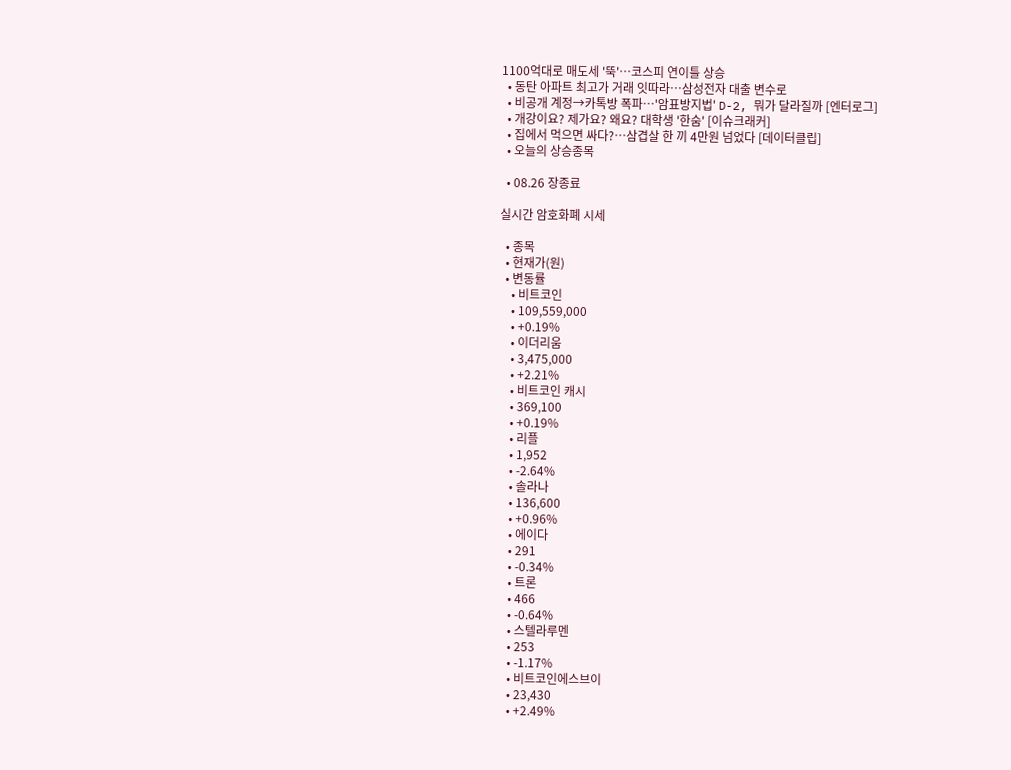1100억대로 매도세 '뚝'…코스피 연이틀 상승
  • 동탄 아파트 최고가 거래 잇따라⋯삼성전자 대출 변수로
  • 비공개 계정→카톡방 폭파⋯'암표방지법' D-2, 뭐가 달라질까 [엔터로그]
  • 개강이요? 제가요? 왜요? 대학생 '한숨' [이슈크래커]
  • 집에서 먹으면 싸다?…삼겹살 한 끼 4만원 넘었다 [데이터클립]
  • 오늘의 상승종목

  • 08.26 장종료

실시간 암호화폐 시세

  • 종목
  • 현재가(원)
  • 변동률
    • 비트코인
    • 109,559,000
    • +0.19%
    • 이더리움
    • 3,475,000
    • +2.21%
    • 비트코인 캐시
    • 369,100
    • +0.19%
    • 리플
    • 1,952
    • -2.64%
    • 솔라나
    • 136,600
    • +0.96%
    • 에이다
    • 291
    • -0.34%
    • 트론
    • 466
    • -0.64%
    • 스텔라루멘
    • 253
    • -1.17%
    • 비트코인에스브이
    • 23,430
    • +2.49%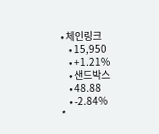• 체인링크
    • 15,950
    • +1.21%
    • 샌드박스
    • 48.88
    • -2.84%
*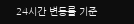24시간 변동률 기준